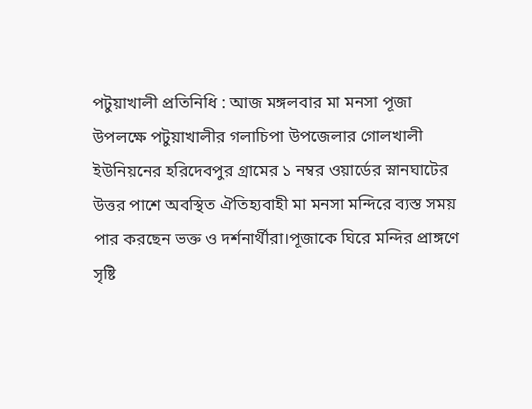পটুয়াখালী প্রতিনিধি : আজ মঙ্গলবার মা মনসা পূজা উপলক্ষে পটুয়াখালীর গলাচিপা উপজেলার গোলখালী ইউনিয়নের হরিদেবপুর গ্রামের ১ নম্বর ওয়ার্ডের স্নানঘাটের উত্তর পাশে অবস্থিত ঐতিহ্যবাহী মা মনসা মন্দিরে ব্যস্ত সময় পার করছেন ভক্ত ও দর্শনার্থীরা।পূজাকে ঘিরে মন্দির প্রাঙ্গণে সৃষ্টি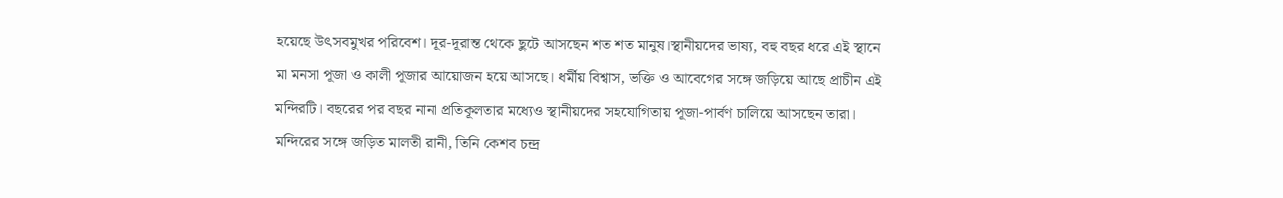হয়েছে উৎসবমুখর পরিবেশ। দূর-দূরান্ত থেকে ছুটে আসছেন শত শত মানুষ।স্থানীয়দের ভাষ্য, বহু বছর ধরে এই স্থানে মা মনসা পূজা ও কালী পূজার আয়োজন হয়ে আসছে। ধর্মীয় বিশ্বাস, ভক্তি ও আবেগের সঙ্গে জড়িয়ে আছে প্রাচীন এই মন্দিরটি। বছরের পর বছর নানা প্রতিকূলতার মধ্যেও স্থানীয়দের সহযোগিতায় পূজা-পার্বণ চালিয়ে আসছেন তারা।
মন্দিরের সঙ্গে জড়িত মালতী রানী, তিনি কেশব চন্দ্র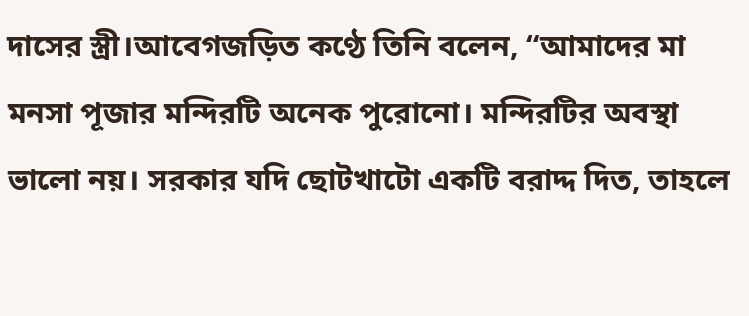দাসের স্ত্রী।আবেগজড়িত কণ্ঠে তিনি বলেন, “আমাদের মা মনসা পূজার মন্দিরটি অনেক পুরোনো। মন্দিরটির অবস্থা ভালো নয়। সরকার যদি ছোটখাটো একটি বরাদ্দ দিত, তাহলে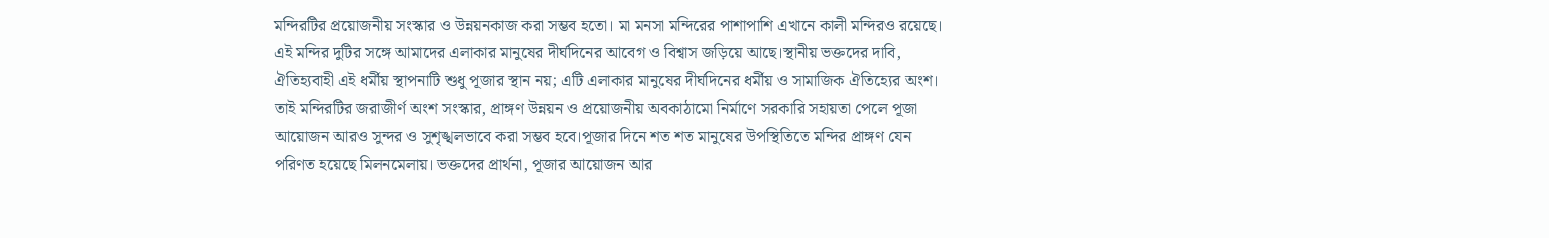মন্দিরটির প্রয়োজনীয় সংস্কার ও উন্নয়নকাজ করা সম্ভব হতো। মা মনসা মন্দিরের পাশাপাশি এখানে কালী মন্দিরও রয়েছে। এই মন্দির দুটির সঙ্গে আমাদের এলাকার মানুষের দীর্ঘদিনের আবেগ ও বিশ্বাস জড়িয়ে আছে।স্থানীয় ভক্তদের দাবি, ঐতিহ্যবাহী এই ধর্মীয় স্থাপনাটি শুধু পূজার স্থান নয়; এটি এলাকার মানুষের দীর্ঘদিনের ধর্মীয় ও সামাজিক ঐতিহ্যের অংশ। তাই মন্দিরটির জরাজীর্ণ অংশ সংস্কার, প্রাঙ্গণ উন্নয়ন ও প্রয়োজনীয় অবকাঠামো নির্মাণে সরকারি সহায়তা পেলে পূজা আয়োজন আরও সুন্দর ও সুশৃঙ্খলভাবে করা সম্ভব হবে।পূজার দিনে শত শত মানুষের উপস্থিতিতে মন্দির প্রাঙ্গণ যেন পরিণত হয়েছে মিলনমেলায়। ভক্তদের প্রার্থনা, পূজার আয়োজন আর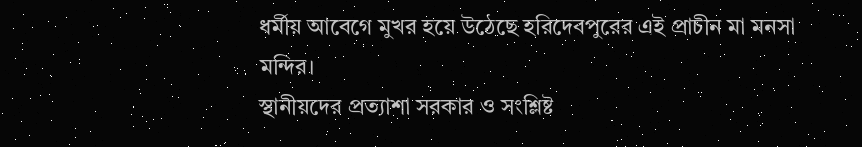ধর্মীয় আবেগে মুখর হয়ে উঠেছে হরিদেবপুরের এই প্রাচীন মা মনসা মন্দির।
স্থানীয়দের প্রত্যাশা সরকার ও সংশ্লিষ্ট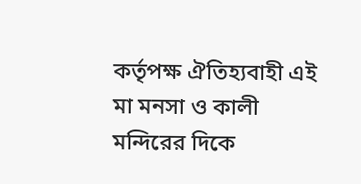কর্তৃপক্ষ ঐতিহ্যবাহী এই মা মনসা ও কালী মন্দিরের দিকে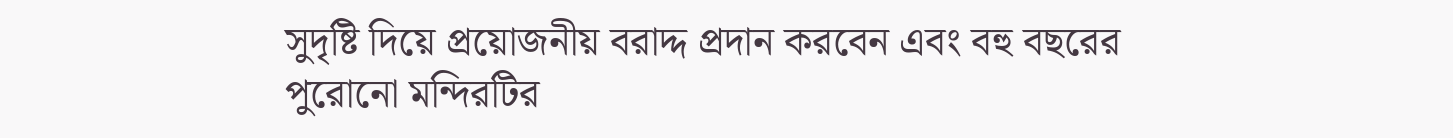সুদৃষ্টি দিয়ে প্রয়োজনীয় বরাদ্দ প্রদান করবেন এবং বহু বছরের পুরোনো মন্দিরটির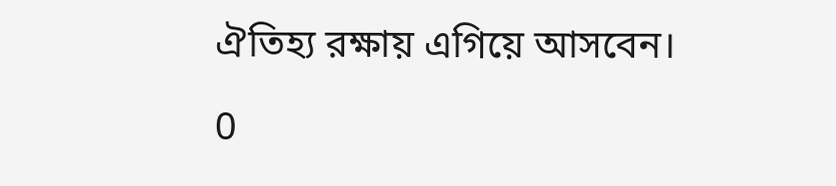ঐতিহ্য রক্ষায় এগিয়ে আসবেন।

0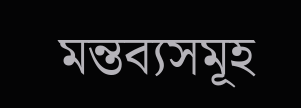মন্তব্যসমূহ